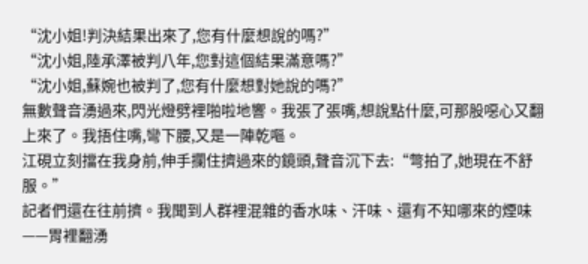“沈小姐!判決結果出來了,您有什麼想說的嗎?”
“沈小姐,陸承澤被判八年,您對這個結果滿意嗎?”
“沈小姐,蘇婉也被判了,您有什麼想對她說的嗎?”
無數聲音湧過來,閃光燈劈裡啪啦地響。我張了張嘴,想說點什麼,可那股噁心又翻上來了。我捂住嘴,彎下腰,又是一陣乾嘔。
江硯立刻擋在我身前,伸手攔住擠過來的鏡頭,聲音沉下去:“彆拍了,她現在不舒服。”
記者們還在往前擠。我聞到人群裡混雜的香水味、汗味、還有不知哪來的煙味——胃裡翻湧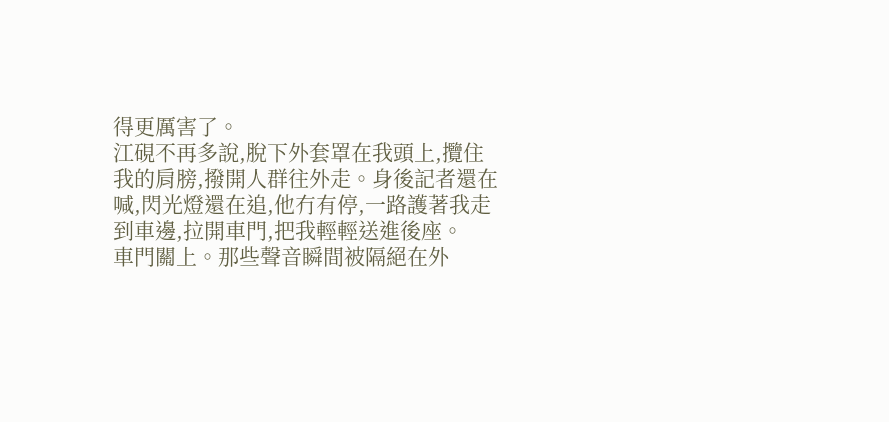得更厲害了。
江硯不再多說,脫下外套罩在我頭上,攬住我的肩膀,撥開人群往外走。身後記者還在喊,閃光燈還在追,他冇有停,一路護著我走到車邊,拉開車門,把我輕輕送進後座。
車門關上。那些聲音瞬間被隔絕在外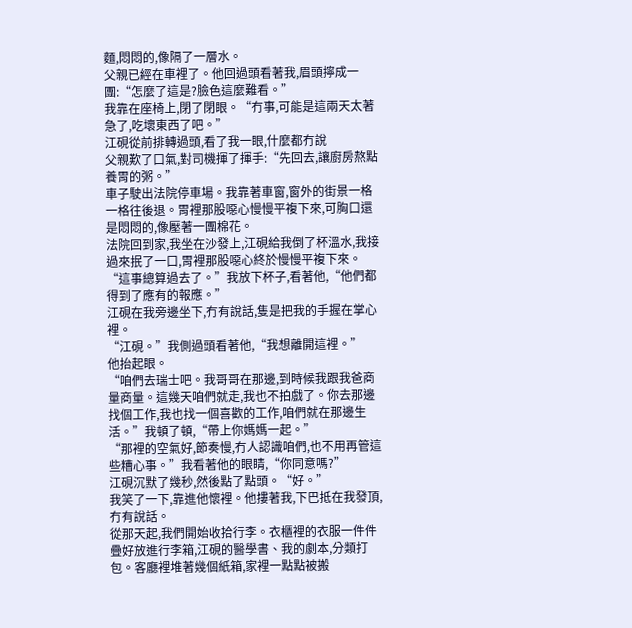麵,悶悶的,像隔了一層水。
父親已經在車裡了。他回過頭看著我,眉頭擰成一團:“怎麼了這是?臉色這麼難看。”
我靠在座椅上,閉了閉眼。“冇事,可能是這兩天太著急了,吃壞東西了吧。”
江硯從前排轉過頭,看了我一眼,什麼都冇說
父親歎了口氣,對司機揮了揮手:“先回去,讓廚房熬點養胃的粥。”
車子駛出法院停車場。我靠著車窗,窗外的街景一格一格往後退。胃裡那股噁心慢慢平複下來,可胸口還是悶悶的,像壓著一團棉花。
法院回到家,我坐在沙發上,江硯給我倒了杯溫水,我接過來抿了一口,胃裡那股噁心終於慢慢平複下來。
“這事總算過去了。”我放下杯子,看著他,“他們都得到了應有的報應。”
江硯在我旁邊坐下,冇有說話,隻是把我的手握在掌心裡。
“江硯。”我側過頭看著他,“我想離開這裡。”
他抬起眼。
“咱們去瑞士吧。我哥哥在那邊,到時候我跟我爸商量商量。這幾天咱們就走,我也不拍戲了。你去那邊找個工作,我也找一個喜歡的工作,咱們就在那邊生活。”我頓了頓,“帶上你媽媽一起。”
“那裡的空氣好,節奏慢,冇人認識咱們,也不用再管這些糟心事。”我看著他的眼睛,“你同意嗎?”
江硯沉默了幾秒,然後點了點頭。“好。”
我笑了一下,靠進他懷裡。他摟著我,下巴抵在我發頂,冇有說話。
從那天起,我們開始收拾行李。衣櫃裡的衣服一件件疊好放進行李箱,江硯的醫學書、我的劇本,分類打包。客廳裡堆著幾個紙箱,家裡一點點被搬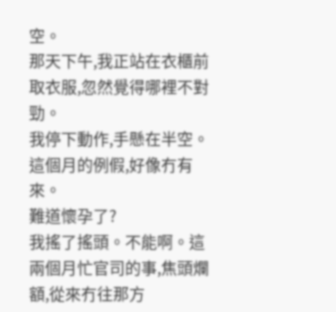空。
那天下午,我正站在衣櫃前取衣服,忽然覺得哪裡不對勁。
我停下動作,手懸在半空。
這個月的例假,好像冇有來。
難道懷孕了?
我搖了搖頭。不能啊。這兩個月忙官司的事,焦頭爛額,從來冇往那方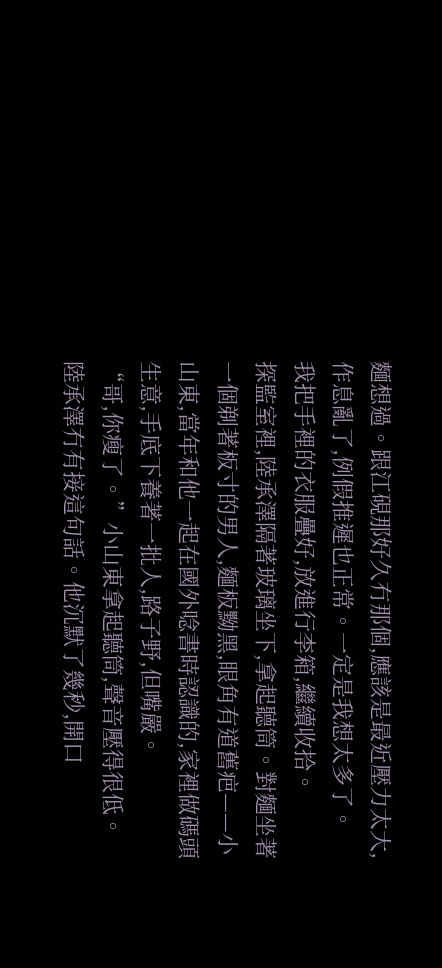麵想過。跟江硯那好久冇那個,應該是最近壓力太大,作息亂了,例假推遲也正常。一定是我想太多了。
我把手裡的衣服疊好,放進行李箱,繼續收拾。
探監室裡,陸承澤隔著玻璃坐下,拿起聽筒。對麵坐著一個剃著板寸的男人,麵板黝黑,眼角有道舊疤——小山東,當年和他一起在國外唸書時認識的,家裡做碼頭生意,手底下養著一批人,路子野,但嘴嚴。
“哥,你瘦了。”小山東拿起聽筒,聲音壓得很低。
陸承澤冇有接這句話。他沉默了幾秒,開口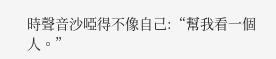時聲音沙啞得不像自己:“幫我看一個人。”